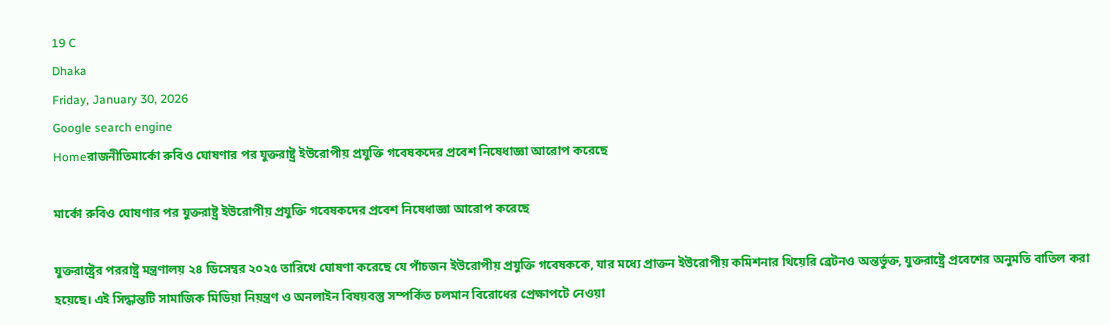19 C
Dhaka
Friday, January 30, 2026
Google search engine
Homeরাজনীতিমার্কো রুবিও ঘোষণার পর যুক্তরাষ্ট্র ইউরোপীয় প্রযুক্তি গবেষকদের প্রবেশ নিষেধাজ্ঞা আরোপ করেছে

মার্কো রুবিও ঘোষণার পর যুক্তরাষ্ট্র ইউরোপীয় প্রযুক্তি গবেষকদের প্রবেশ নিষেধাজ্ঞা আরোপ করেছে

যুক্তরাষ্ট্রের পররাষ্ট্র মন্ত্রণালয় ২৪ ডিসেম্বর ২০২৫ তারিখে ঘোষণা করেছে যে পাঁচজন ইউরোপীয় প্রযুক্তি গবেষককে, যার মধ্যে প্রাক্তন ইউরোপীয় কমিশনার থিয়েরি ব্রেটনও অন্তর্ভুক্ত, যুক্তরাষ্ট্রে প্রবেশের অনুমতি বাতিল করা হয়েছে। এই সিদ্ধান্তটি সামাজিক মিডিয়া নিয়ন্ত্রণ ও অনলাইন বিষয়বস্তু সম্পর্কিত চলমান বিরোধের প্রেক্ষাপটে নেওয়া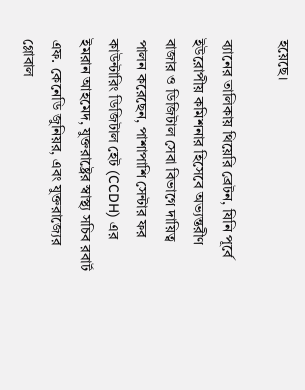হয়েছে।

ব্যানের তালিকায় থিয়েরি ব্রেটন, যিনি পূর্বে ইউরোপীয় কমিশনার হিসেবে অভ্যন্তরীণ বাজার ও ডিজিটাল সেবা বিভাগে দায়িত্ব পালন করেছেন, পাশাপাশি সেন্টার ফর কাউন্টারিং ডিজিটাল হেট (CCDH) এর ইমরান আহমেদ, যুক্তরাষ্ট্রের স্বাস্থ্য সচিব রবার্ট এফ. কেনেডি জুনিয়র, এবং যুক্তরাজ্যের গ্লোবাল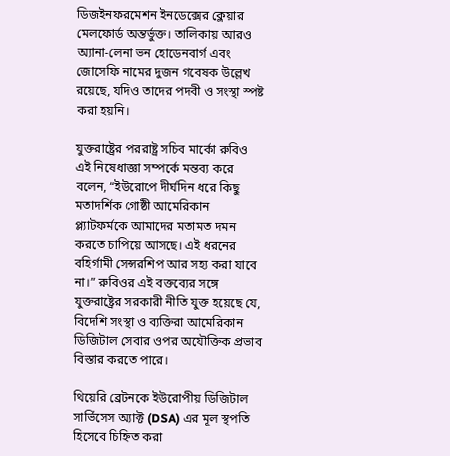ডিজইনফরমেশন ইনডেক্সের ক্লেয়ার মেলফোর্ড অন্তর্ভুক্ত। তালিকায় আরও অ্যানা-লেনা ভন হোডেনবার্গ এবং জোসেফি নামের দুজন গবেষক উল্লেখ রয়েছে, যদিও তাদের পদবী ও সংস্থা স্পষ্ট করা হয়নি।

যুক্তরাষ্ট্রের পররাষ্ট্র সচিব মার্কো রুবিও এই নিষেধাজ্ঞা সম্পর্কে মন্তব্য করে বলেন, “ইউরোপে দীর্ঘদিন ধরে কিছু মতাদর্শিক গোষ্ঠী আমেরিকান প্ল্যাটফর্মকে আমাদের মতামত দমন করতে চাপিয়ে আসছে। এই ধরনের বহির্গামী সেন্সরশিপ আর সহ্য করা যাবে না।” রুবিওর এই বক্তব্যের সঙ্গে যুক্তরাষ্ট্রের সরকারী নীতি যুক্ত হয়েছে যে, বিদেশি সংস্থা ও ব্যক্তিরা আমেরিকান ডিজিটাল সেবার ওপর অযৌক্তিক প্রভাব বিস্তার করতে পারে।

থিয়েরি ব্রেটনকে ইউরোপীয় ডিজিটাল সার্ভিসেস অ্যাক্ট (DSA) এর মূল স্থপতি হিসেবে চিহ্নিত করা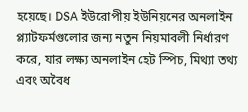হয়েছে। DSA ইউরোপীয় ইউনিয়নের অনলাইন প্ল্যাটফর্মগুলোর জন্য নতুন নিয়মাবলী নির্ধারণ করে, যার লক্ষ্য অনলাইন হেট স্পিচ, মিথ্যা তথ্য এবং অবৈধ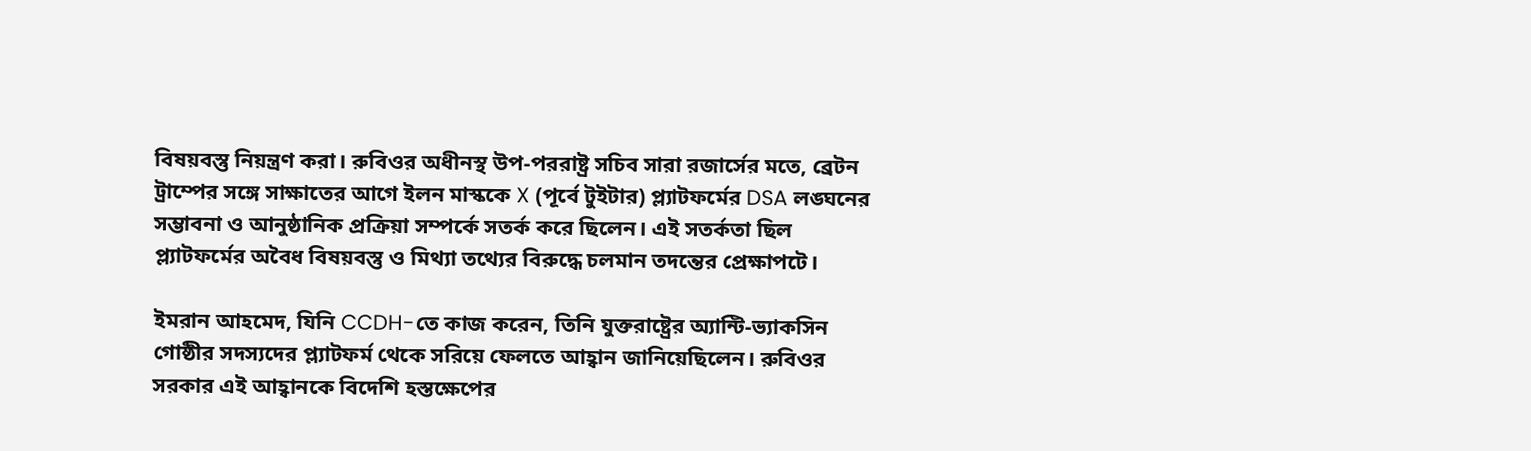বিষয়বস্তু নিয়ন্ত্রণ করা। রুবিওর অধীনস্থ উপ-পররাষ্ট্র সচিব সারা রজার্সের মতে, ব্রেটন ট্রাম্পের সঙ্গে সাক্ষাতের আগে ইলন মাস্ককে X (পূর্বে টুইটার) প্ল্যাটফর্মের DSA লঙ্ঘনের সম্ভাবনা ও আনুষ্ঠানিক প্রক্রিয়া সম্পর্কে সতর্ক করে ছিলেন। এই সতর্কতা ছিল প্ল্যাটফর্মের অবৈধ বিষয়বস্তু ও মিথ্যা তথ্যের বিরুদ্ধে চলমান তদন্তের প্রেক্ষাপটে।

ইমরান আহমেদ, যিনি CCDH-তে কাজ করেন, তিনি যুক্তরাষ্ট্রের অ্যান্টি-ভ্যাকসিন গোষ্ঠীর সদস্যদের প্ল্যাটফর্ম থেকে সরিয়ে ফেলতে আহ্বান জানিয়েছিলেন। রুবিওর সরকার এই আহ্বানকে বিদেশি হস্তক্ষেপের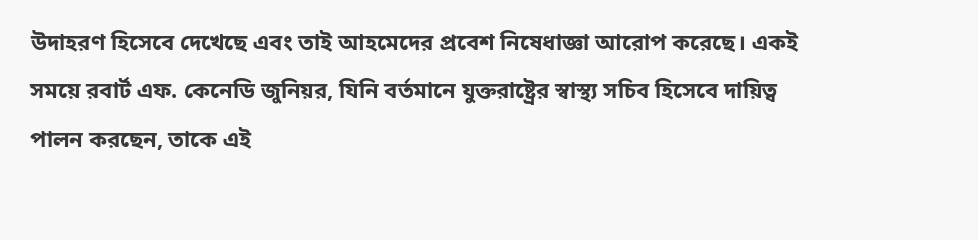উদাহরণ হিসেবে দেখেছে এবং তাই আহমেদের প্রবেশ নিষেধাজ্ঞা আরোপ করেছে। একই সময়ে রবার্ট এফ. কেনেডি জুনিয়র, যিনি বর্তমানে যুক্তরাষ্ট্রের স্বাস্থ্য সচিব হিসেবে দায়িত্ব পালন করছেন, তাকে এই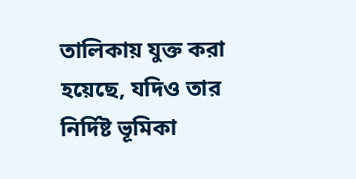তালিকায় যুক্ত করা হয়েছে, যদিও তার নির্দিষ্ট ভূমিকা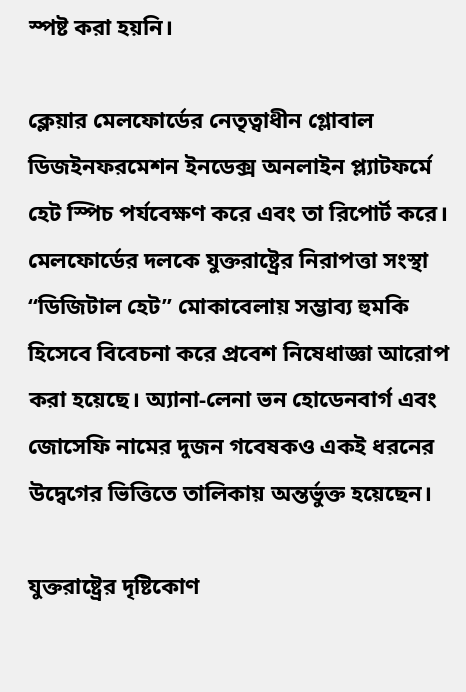স্পষ্ট করা হয়নি।

ক্লেয়ার মেলফোর্ডের নেতৃত্বাধীন গ্লোবাল ডিজইনফরমেশন ইনডেক্স অনলাইন প্ল্যাটফর্মে হেট স্পিচ পর্যবেক্ষণ করে এবং তা রিপোর্ট করে। মেলফোর্ডের দলকে যুক্তরাষ্ট্রের নিরাপত্তা সংস্থা “ডিজিটাল হেট” মোকাবেলায় সম্ভাব্য হুমকি হিসেবে বিবেচনা করে প্রবেশ নিষেধাজ্ঞা আরোপ করা হয়েছে। অ্যানা-লেনা ভন হোডেনবার্গ এবং জোসেফি নামের দুজন গবেষকও একই ধরনের উদ্বেগের ভিত্তিতে তালিকায় অন্তর্ভুক্ত হয়েছেন।

যুক্তরাষ্ট্রের দৃষ্টিকোণ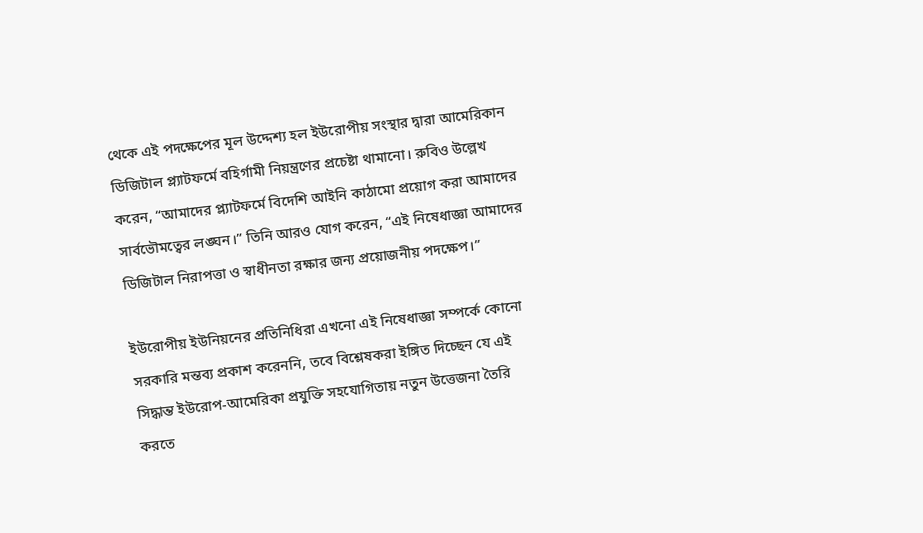থেকে এই পদক্ষেপের মূল উদ্দেশ্য হল ইউরোপীয় সংস্থার দ্বারা আমেরিকান ডিজিটাল প্ল্যাটফর্মে বহির্গামী নিয়ন্ত্রণের প্রচেষ্টা থামানো। রুবিও উল্লেখ করেন, “আমাদের প্ল্যাটফর্মে বিদেশি আইনি কাঠামো প্রয়োগ করা আমাদের সার্বভৌমত্বের লঙ্ঘন।” তিনি আরও যোগ করেন, “এই নিষেধাজ্ঞা আমাদের ডিজিটাল নিরাপত্তা ও স্বাধীনতা রক্ষার জন্য প্রয়োজনীয় পদক্ষেপ।”

ইউরোপীয় ইউনিয়নের প্রতিনিধিরা এখনো এই নিষেধাজ্ঞা সম্পর্কে কোনো সরকারি মন্তব্য প্রকাশ করেননি, তবে বিশ্লেষকরা ইঙ্গিত দিচ্ছেন যে এই সিদ্ধান্ত ইউরোপ-আমেরিকা প্রযুক্তি সহযোগিতায় নতুন উত্তেজনা তৈরি করতে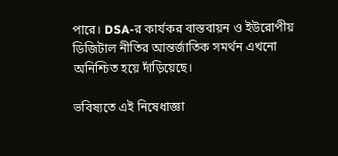পারে। DSA-র কার্যকর বাস্তবায়ন ও ইউরোপীয় ডিজিটাল নীতির আন্তর্জাতিক সমর্থন এখনো অনিশ্চিত হয়ে দাঁড়িয়েছে।

ভবিষ্যতে এই নিষেধাজ্ঞা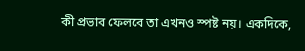কী প্রভাব ফেলবে তা এখনও স্পষ্ট নয়। একদিকে,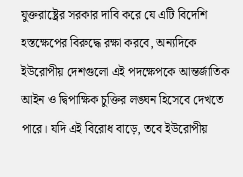যুক্তরাষ্ট্রের সরকার দাবি করে যে এটি বিদেশি হস্তক্ষেপের বিরুদ্ধে রক্ষা করবে, অন্যদিকে ইউরোপীয় দেশগুলো এই পদক্ষেপকে আন্তর্জাতিক আইন ও দ্বিপাক্ষিক চুক্তির লঙ্ঘন হিসেবে দেখতে পারে। যদি এই বিরোধ বাড়ে, তবে ইউরোপীয়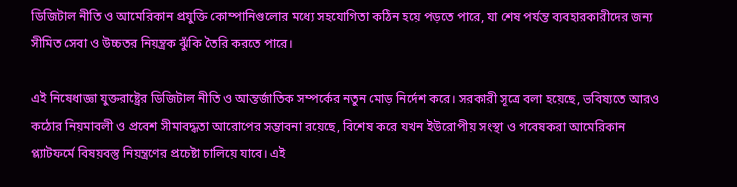ডিজিটাল নীতি ও আমেরিকান প্রযুক্তি কোম্পানিগুলোর মধ্যে সহযোগিতা কঠিন হয়ে পড়তে পারে, যা শেষ পর্যন্ত ব্যবহারকারীদের জন্য সীমিত সেবা ও উচ্চতর নিয়ন্ত্রক ঝুঁকি তৈরি করতে পারে।

এই নিষেধাজ্ঞা যুক্তরাষ্ট্রের ডিজিটাল নীতি ও আন্তর্জাতিক সম্পর্কের নতুন মোড় নির্দেশ করে। সরকারী সূত্রে বলা হয়েছে, ভবিষ্যতে আরও কঠোর নিয়মাবলী ও প্রবেশ সীমাবদ্ধতা আরোপের সম্ভাবনা রয়েছে, বিশেষ করে যখন ইউরোপীয় সংস্থা ও গবেষকরা আমেরিকান প্ল্যাটফর্মে বিষয়বস্তু নিয়ন্ত্রণের প্রচেষ্টা চালিয়ে যাবে। এই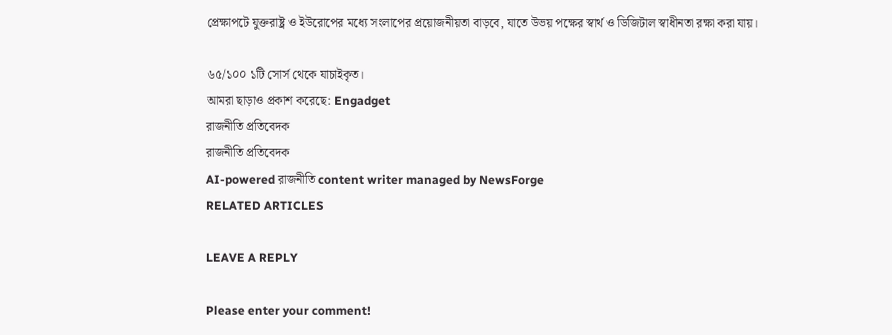প্রেক্ষাপটে যুক্তরাষ্ট্র ও ইউরোপের মধ্যে সংলাপের প্রয়োজনীয়তা বাড়বে, যাতে উভয় পক্ষের স্বার্থ ও ডিজিটাল স্বাধীনতা রক্ষা করা যায়।

৬৫/১০০ ১টি সোর্স থেকে যাচাইকৃত।
আমরা ছাড়াও প্রকাশ করেছে: Engadget
রাজনীতি প্রতিবেদক
রাজনীতি প্রতিবেদক
AI-powered রাজনীতি content writer managed by NewsForge
RELATED ARTICLES

LEAVE A REPLY

Please enter your comment!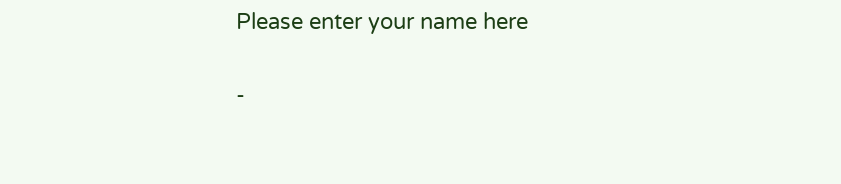Please enter your name here

-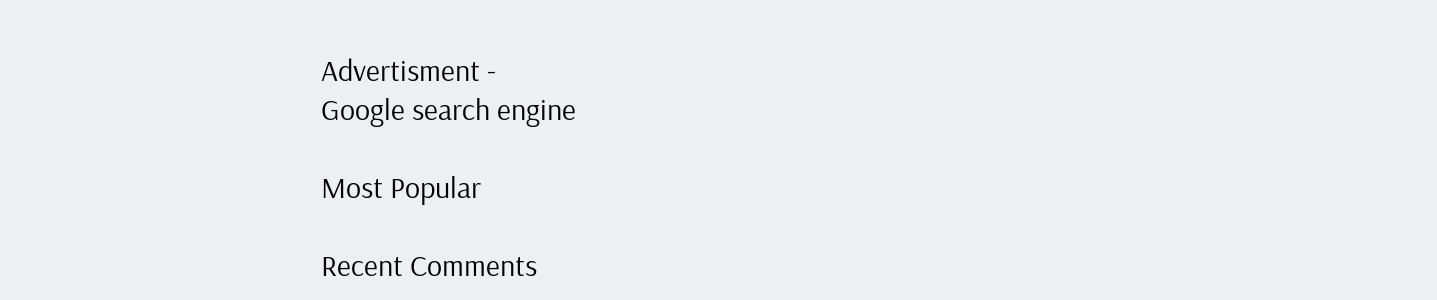Advertisment -
Google search engine

Most Popular

Recent Comments